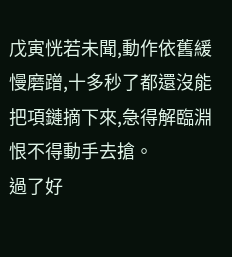戊寅恍若未聞,動作依舊緩慢磨蹭,十多秒了都還沒能把項鏈摘下來,急得解臨淵恨不得動手去搶。
過了好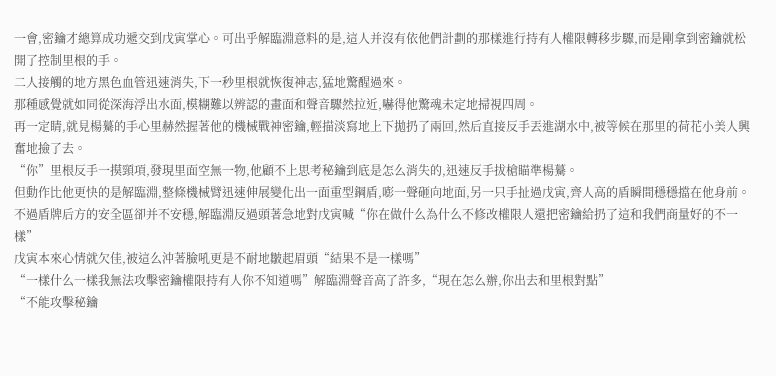一會,密鑰才總算成功遞交到戊寅掌心。可出乎解臨淵意料的是,這人并沒有依他們計劃的那樣進行持有人權限轉移步驟,而是剛拿到密鑰就松開了控制里根的手。
二人接觸的地方黑色血管迅速消失,下一秒里根就恢復神志,猛地驚醒過來。
那種感覺就如同從深海浮出水面,模糊難以辨認的畫面和聲音驟然拉近,嚇得他驚魂未定地掃視四周。
再一定睛,就見楊驀的手心里赫然握著他的機械戰神密鑰,輕描淡寫地上下拋扔了兩回,然后直接反手丟進湖水中,被等候在那里的荷花小美人興奮地撿了去。
“你”里根反手一摸頸項,發現里面空無一物,他顧不上思考秘鑰到底是怎么消失的,迅速反手拔槍瞄準楊驀。
但動作比他更快的是解臨淵,整條機械臂迅速伸展變化出一面重型鋼盾,嘭一聲砸向地面,另一只手扯過戊寅,齊人高的盾瞬間穩穩擋在他身前。
不過盾牌后方的安全區卻并不安穩,解臨淵反過頭著急地對戊寅喊“你在做什么為什么不修改權限人還把密鑰給扔了這和我們商量好的不一樣”
戊寅本來心情就欠佳,被這么沖著臉吼更是不耐地皺起眉頭“結果不是一樣嗎”
“一樣什么一樣我無法攻擊密鑰權限持有人你不知道嗎”解臨淵聲音高了許多,“現在怎么辦,你出去和里根對點”
“不能攻擊秘鑰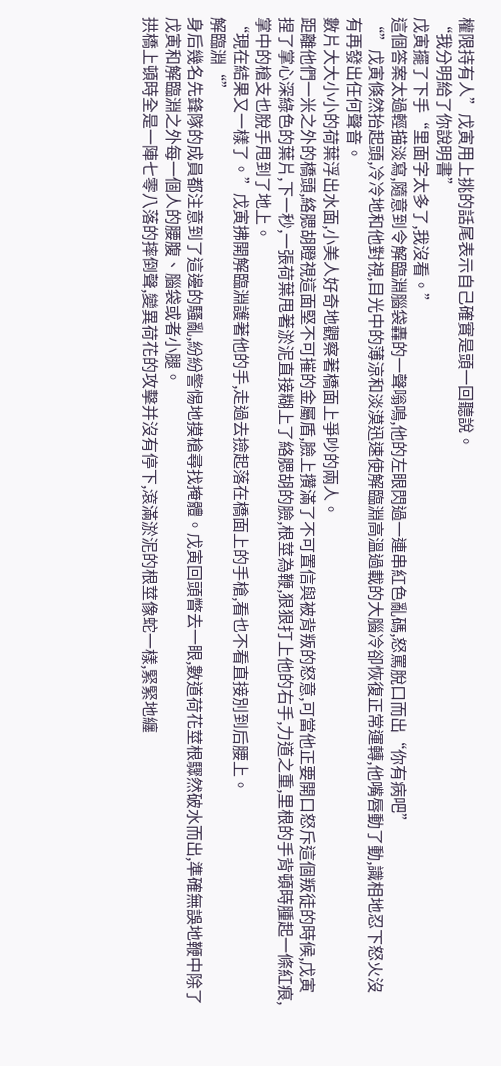權限持有人”戊寅用上挑的話尾表示自己確實是頭一回聽說。
“我分明給了你說明書”
戊寅擺了下手“里面字太多了,我沒看。”
這個答案太過輕描淡寫,隨意到令解臨淵腦袋轟的一聲嗡鳴,他的左眼閃過一連串紅色亂碼,怒罵脫口而出“你有病吧”
“”戊寅倏然抬起頭,冷冷地和他對視,目光中的薄涼和淡漠迅速使解臨淵高溫過載的大腦冷卻恢復正常運轉,他嘴唇動了動,識相地忍下怒火沒有再發出任何聲音。
數片大大小小的荷葉浮出水面,小美人好奇地觀察著橋面上爭吵的兩人。
距離他們一米之外的橋頭,絡腮胡瞪視這面堅不可摧的金屬盾,臉上攢滿了不可置信與被背叛的怒意,可當他正要開口怒斥這個叛徒的時候,戊寅捏了掌心深綠色的葉片,下一秒,一張荷葉甩著淤泥直接糊上了絡腮胡的臉,根莖為鞭,狠狠打上他的右手,力道之重,里根的手背頓時腫起一條紅痕,掌中的槍支也脫手甩到了地上。
“現在結果又一樣了。”戊寅拂開解臨淵護著他的手,走過去撿起落在橋面上的手槍,看也不看直接別到后腰上。
解臨淵“”
身后幾名先鋒隊的成員都注意到了這邊的騷亂,紛紛警惕地摸槍尋找掩體。戊寅回頭瞥去一眼,數道荷花莖根驟然破水而出,準確無誤地鞭中除了戊寅和解臨淵之外每一個人的腰腹、腦袋或者小腿。
拱橋上頓時全是一陣七零八落的摔倒聲,變異荷花的攻擊并沒有停下,滾滿淤泥的根莖像蛇一樣,緊緊地纏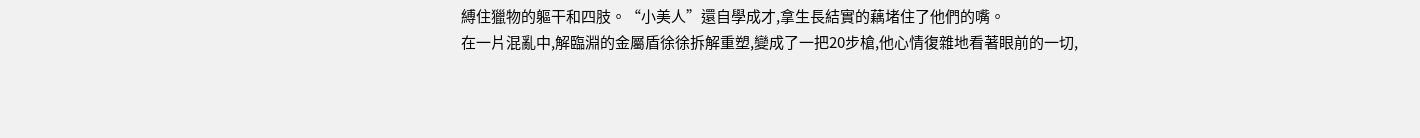縛住獵物的軀干和四肢。“小美人”還自學成才,拿生長結實的藕堵住了他們的嘴。
在一片混亂中,解臨淵的金屬盾徐徐拆解重塑,變成了一把20步槍,他心情復雜地看著眼前的一切,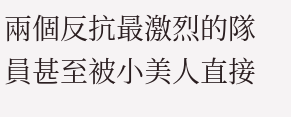兩個反抗最激烈的隊員甚至被小美人直接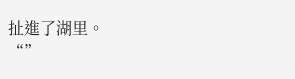扯進了湖里。
“”